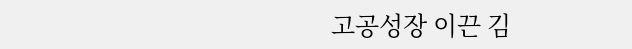고공성장 이끈 김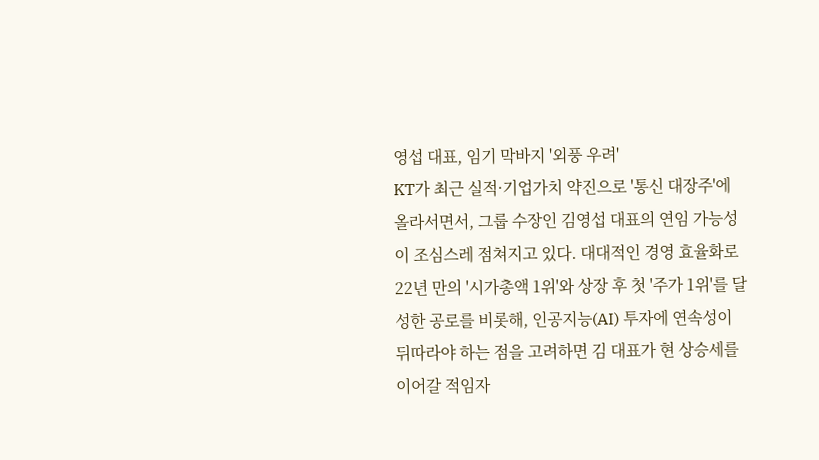영섭 대표, 임기 막바지 '외풍 우려'
KT가 최근 실적·기업가치 약진으로 '통신 대장주'에 올라서면서, 그룹 수장인 김영섭 대표의 연임 가능성이 조심스레 점쳐지고 있다. 대대적인 경영 효율화로 22년 만의 '시가총액 1위'와 상장 후 첫 '주가 1위'를 달성한 공로를 비롯해, 인공지능(AI) 투자에 연속성이 뒤따라야 하는 점을 고려하면 김 대표가 현 상승세를 이어갈 적임자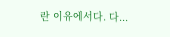란 이유에서다. 다...